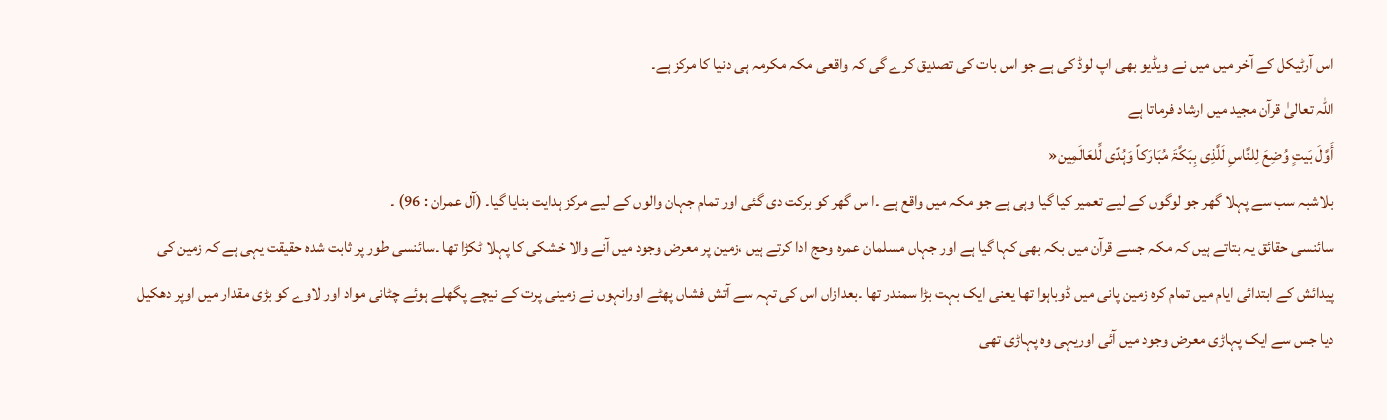اس آرٹیکل کے آخر میں میں نے ویڈیو بھی اپ لوڈ کی ہے جو اس بات کی تصدیق کرے گی کہ واقعی مکہ مکرمہ ہی دنیا کا مرکز ہے۔
اللہ تعالیٰ قرآن مجید میں ارشاد فرماتا ہے
أَوَّلَ بَیتٍ وُضِعَ لِلنَّاسِ لَلَّذِی بِبَکَّۃَ مُبَارَکاً وَہُدًی لِّلعَالَمِین«
بلاشبہ سب سے پہلا گھر جو لوگوں کے لیے تعمیر کیا گیا وہی ہے جو مکہ میں واقع ہے ۔ا س گھر کو برکت دی گئی اور تمام جہان والوں کے لیے مرکز ہدایت بنایا گیا۔ (آل عمران : 96) ۔
سائنسی حقائق یہ بتاتے ہیں کہ مکہ جسے قرآن میں بکہ بھی کہا گیا ہے اور جہاں مسلمان عمرہ وحج ادا کرتے ہیں ،زمین پر معرض وجود میں آنے والا خشکی کا پہلا ٹکڑا تھا ۔سائنسی طور پر ثابت شدہ حقیقت یہی ہے کہ زمین کی پیدائش کے ابتدائی ایام میں تمام کرہ زمین پانی میں ڈوباہوا تھا یعنی ایک بہت بڑا سمندر تھا ۔بعدازاں اس کی تہہ سے آتش فشاں پھٹے اورانہوں نے زمینی پرت کے نیچے پگھلے ہوئے چٹانی مواد اور لاوے کو بڑی مقدار میں اوپر دھکیل دیا جس سے ایک پہاڑی معرض وجود میں آئی اوریہی وہ پہاڑی تھی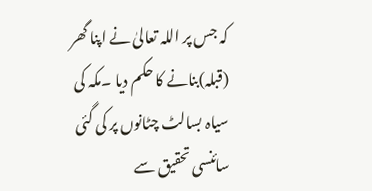کہ جس پر اللہ تعالیٰ نے اپنا گھر (قبلہ)بنانے کا حکم دیا ۔مکہ کی سیاہ بسالٹ چٹانوں پر کی گئی سائنسی تحقیق سے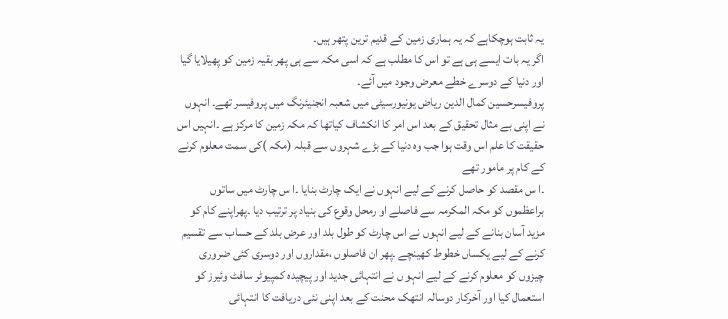یہ ثابت ہوچکاہے کہ یہ ہماری زمین کے قدیم ترین پتھر ہیں۔
اگر یہ بات ایسے ہی ہے تو اس کا مطلب ہے کہ اسی مکہ سے ہی پھر بقیہ زمین کو پھیلایا گیا اور دنیا کے دوسرے خطے معرض وجود میں آئے۔
پروفیسرحسین کمال الدین ریاض یونیورسیٹی میں شعبہ انجنیئرنگ میں پروفیسر تھے۔ انہوں نے اپنی بے مثال تحقیق کے بعد اس امر کا انکشاف کیاتھا کہ مکہ زمین کا مرکز ہے ۔انہیں اس حقیقت کا علم اس وقت ہوا جب وہ دنیا کے بڑے شہروں سے قبلہ (مکہ )کی سمت معلوم کرنے کے کام پر مامور تھے
۔ا س مقصد کو حاصل کرنے کے لیے انہوں نے ایک چارٹ بنایا ۔ا س چارٹ میں ساتوں براعظموں کو مکہ المکرمہ سے فاصلے او رمحل وقوع کی بنیاد پر ترتیب دیا ۔پھراپنے کام کو مزید آسان بنانے کے لیے انہوں نے اس چارٹ کو طول بلد اور عرض بلد کے حساب سے تقسیم کرنے کے لیے یکساں خطوط کھینچے ۔پھر ان فاصلوں ،مقداروں اور دوسری کئی ضروری چیزوں کو معلوم کرنے کے لیے انہو ں نے انتہائی جدید اور پیچیدہ کمپیوٹر سافٹ وئیرز کو استعمال کیا اور آخرکار دوسالہ انتھک محنت کے بعد اپنی نئی دریافت کا انتہائی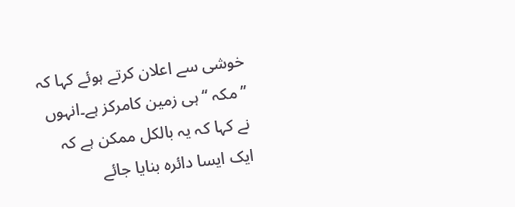خوشی سے اعلان کرتے ہوئے کہا کہ ’’مکہ ‘‘ہی زمین کامرکز ہے۔انہوں نے کہا کہ یہ بالکل ممکن ہے کہ ایک ایسا دائرہ بنایا جائے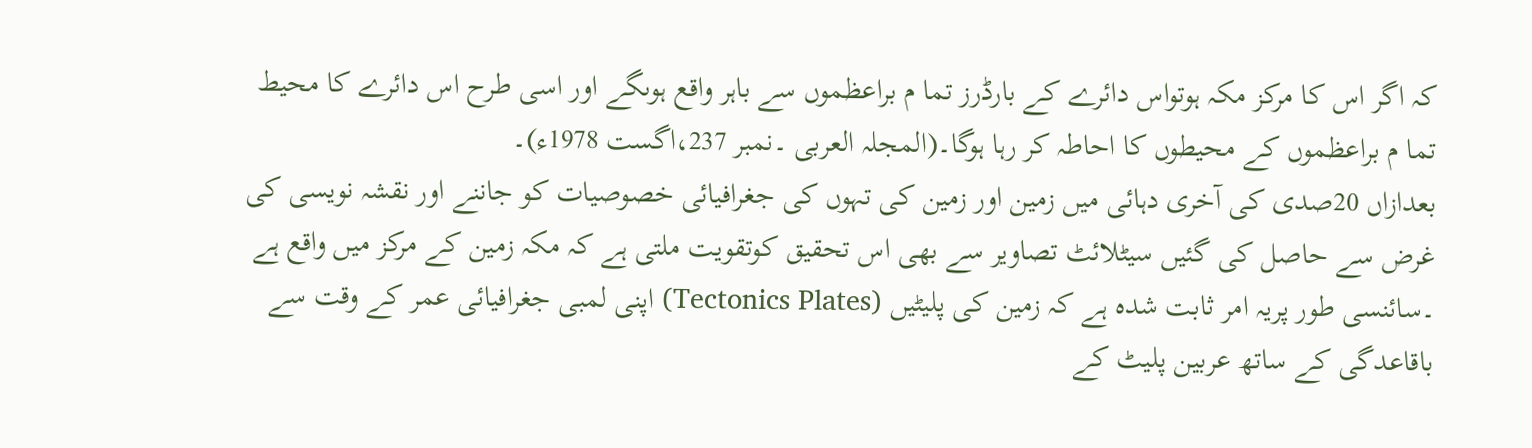کہ اگر اس کا مرکز مکہ ہوتواس دائرے کے بارڈرز تما م براعظموں سے باہر واقع ہوںگے اور اسی طرح اس دائرے کا محیط تما م براعظموں کے محیطوں کا احاطہ کر رہا ہوگا۔(المجلہ العربی ۔نمبر 237،اگست 1978ء)۔
بعدازاں 20صدی کی آخری دہائی میں زمین اور زمین کی تہوں کی جغرافیائی خصوصیات کو جاننے اور نقشہ نویسی کی غرض سے حاصل کی گئیں سیٹلائٹ تصاویر سے بھی اس تحقیق کوتقویت ملتی ہے کہ مکہ زمین کے مرکز میں واقع ہے ۔سائنسی طور پریہ امر ثابت شدہ ہے کہ زمین کی پلیٹیں (Tectonics Plates) اپنی لمبی جغرافیائی عمر کے وقت سے باقاعدگی کے ساتھ عربین پلیٹ کے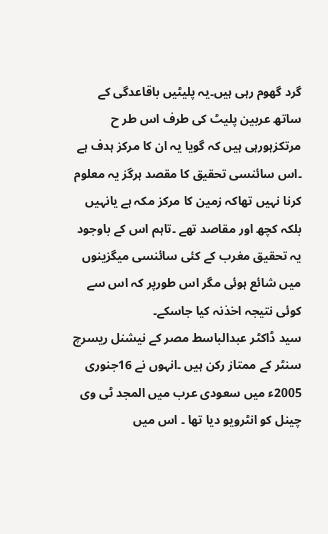گرد گھوم رہی ہیں۔یہ پلیٹیں باقاعدگی کے ساتھ عربین پلیٹ کی طرف اس طر ح مرتکزہورہی ہیں کہ گویا یہ ان کا مرکز ہدف ہے ۔اس سائنسی تحقیق کا مقصد ہرگز یہ معلوم کرنا نہیں تھاکہ زمین کا مرکز مکہ ہے یانہیں بلکہ کچھ اور مقاصد تھے ۔تاہم اس کے باوجود یہ تحقیق مغرب کے کئی سائنسی میگزینوں میں شائع ہوئی مگر اس طورپر کہ اس سے کوئی نتیجہ اخذنہ کیا جاسکے۔
سید ڈاکٹر عبدالباسط مصر کے نیشنل ریسرچ سنٹر کے ممتاز رکن ہیں ۔انہوں نے 16جنوری 2005ء میں سعودی عرب میں المجد ٹی وی چینل کو انٹرویو دیا تھا ۔ اس میں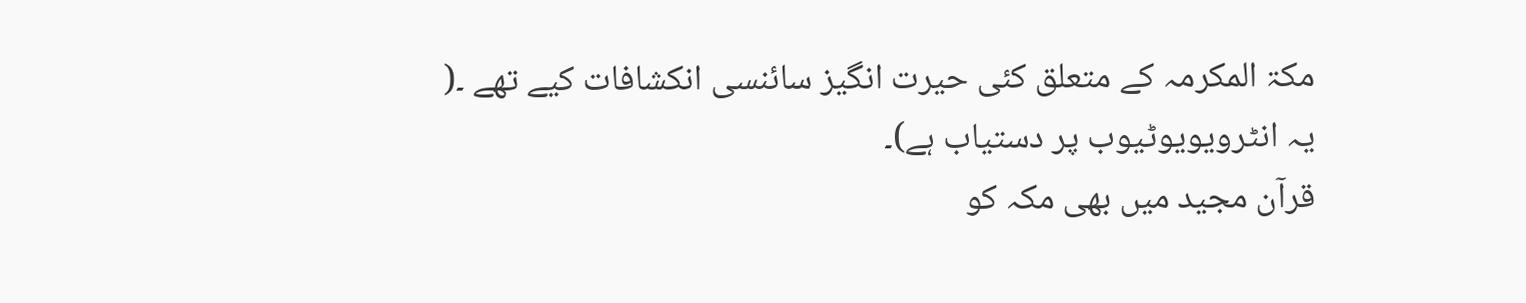مکۃ المکرمہ کے متعلق کئی حیرت انگیز سائنسی انکشافات کیے تھے ۔(
یہ انٹرویویوٹیوب پر دستیاب ہے)۔
قرآن مجید میں بھی مکہ کو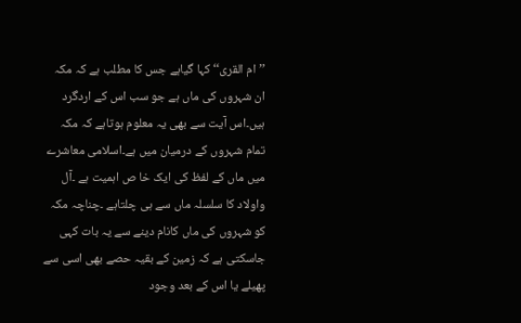’’ام القری‘‘کہا گیاہے جس کا مطلب ہے کہ مکہ ان شہروں کی ماں ہے جو سب اس کے اردگرد ہیں۔اس آیت سے بھی یہ معلوم ہوتاہے کہ مکہ تمام شہروں کے درمیان میں ہے۔اسلامی معاشرے میں ماں کے لفظ کی ایک خا ص اہمیت ہے ۔آل واولاد کا سلسلہ ماں سے ہی چلتاہے ۔چناچہ مکہ کو شہروں کی ماں کانام دینے سے یہ بات کہی جاسکتی ہے کہ زمین کے بقیہ حصے بھی اسی سے پھیلے یا اس کے بعد وجود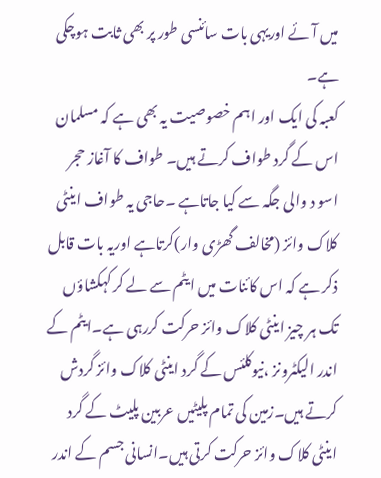میں آئے اوریہی بات سائنسی طور پر بھی ثابت ہوچکی ہے۔
کعبہ کی ایک اور اہم خصوصیت یہ بھی ہے کہ مسلمان اس کے گرد طواف کرتے ہیں۔ طواف کا آغاز حجر اسو د والی جگہ سے کیا جاتاہے ۔حاجی یہ طواف اینٹی کلاک وائز (مخالف گھڑی وار)کرتاہے اوریہ بات قابل ذکر ہے کہ اس کائنات میں ایٹم سے لے کر کہکشاؤں تک ہر چیز اینٹی کلاک وائز حرکت کررہی ہے۔ایٹم کے اندر الیکٹرونز ،نیوکلئس کے گرد اینٹی کلاک وائز گردش کرتے ہیں۔زمین کی تمام پلیٹیں عربین پلیٹ کے گرد اینٹی کلاک وائز حرکت کرتی ہیں۔انسانی جسم کے اندر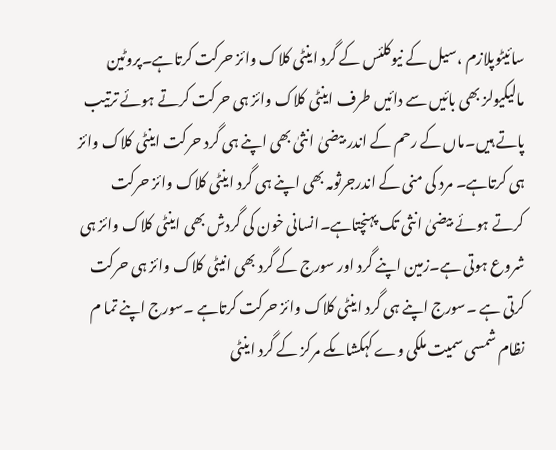سائیٹوپلازم ،سیل کے نیوکلئس کے گرد اینٹی کلاک وائز حرکت کرتاہے۔پروٹین مالیکیولز بھی بائیں سے دائیں طرف اینٹی کلاک وائز ہی حرکت کرتے ہوئے ترتیب پاتے ہیں۔ماں کے رحم کے اندر بیضیٰ انثیٰ بھی اپنے ہی گرد حرکت اینٹی کلاک وائز ہی کرتاہے۔ مرد کی منی کے اندرجرثومہ بھی اپنے ہی گرد اینٹی کلاک وائز حرکت کرتے ہوئے بیضیٰ انثی تک پہنچتاہے۔انسانی خون کی گردش بھی اینٹی کلاک وائز ہی شروع ہوتی ہے۔زمین اپنے گرد اور سورج کے گرد بھی انیٹی کلاک وائز ہی حرکت کرتی ہے ۔سورج اپنے ہی گرد اینٹی کلاک وائز حرکت کرتاہے ۔سورج اپنے تما م نظام شمسی سمیت ملکی وے کہکشاںکے مرکز کے گرد اینٹی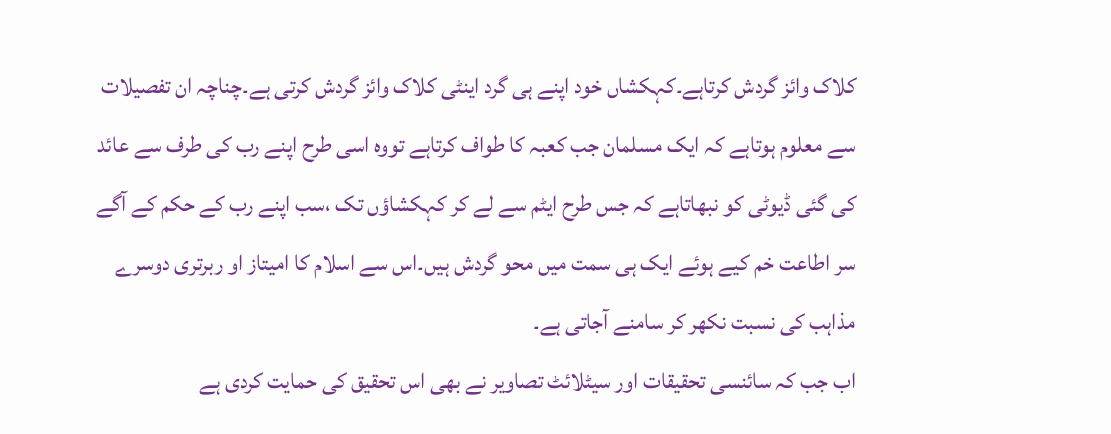کلاک وائز گردش کرتاہے۔کہکشاں خود اپنے ہی گرد اینٹی کلاک وائز گردش کرتی ہے۔چناچہ ان تفصیلات سے معلوم ہوتاہے کہ ایک مسلمان جب کعبہ کا طواف کرتاہے تووہ اسی طرح اپنے رب کی طرف سے عائد کی گئی ڈیوٹی کو نبھاتاہے کہ جس طرح ایٹم سے لے کر کہکشاؤں تک ،سب اپنے رب کے حکم کے آگے سر اطاعت خم کیے ہوئے ایک ہی سمت میں محو گردش ہیں۔اس سے اسلام کا امیتاز او ربرتری دوسرے مذاہب کی نسبت نکھر کر سامنے آجاتی ہے۔
اب جب کہ سائنسی تحقیقات اور سیٹلائٹ تصاویر نے بھی اس تحقیق کی حمایت کردی ہے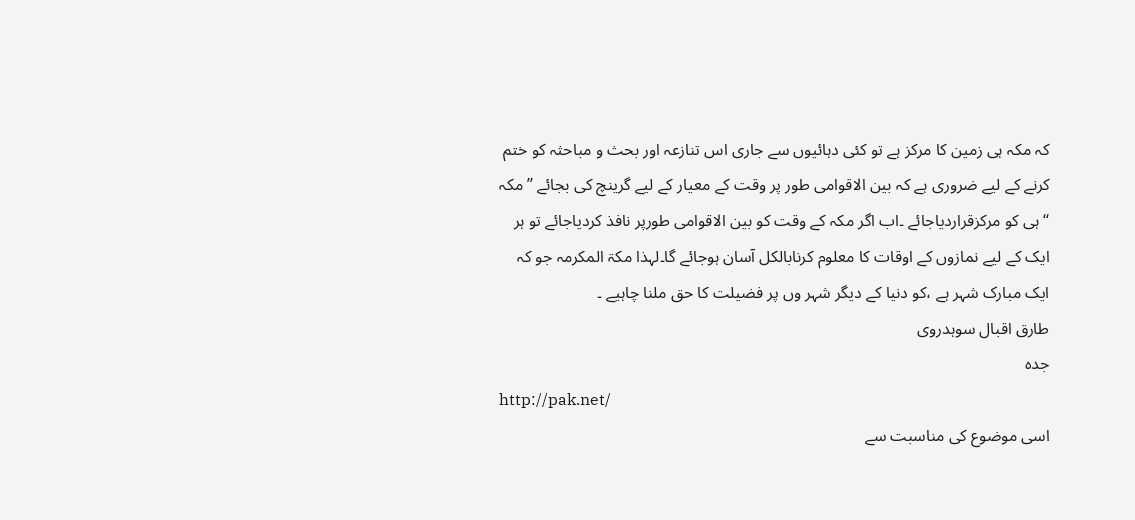کہ مکہ ہی زمین کا مرکز ہے تو کئی دہائیوں سے جاری اس تنازعہ اور بحث و مباحثہ کو ختم کرنے کے لیے ضروری ہے کہ بین الاقوامی طور پر وقت کے معیار کے لیے گرینچ کی بجائے ’’مکہ ‘‘ ہی کو مرکزقراردیاجائے ۔اب اگر مکہ کے وقت کو بین الاقوامی طورپر نافذ کردیاجائے تو ہر ایک کے لیے نمازوں کے اوقات کا معلوم کرنابالکل آسان ہوجائے گا۔لہذا مکۃ المکرمہ جو کہ ایک مبارک شہر ہے ،کو دنیا کے دیگر شہر وں پر فضیلت کا حق ملنا چاہیے ۔
طارق اقبال سوہدروی
جدہ
http://pak.net/
اسی موضوع کی مناسبت سے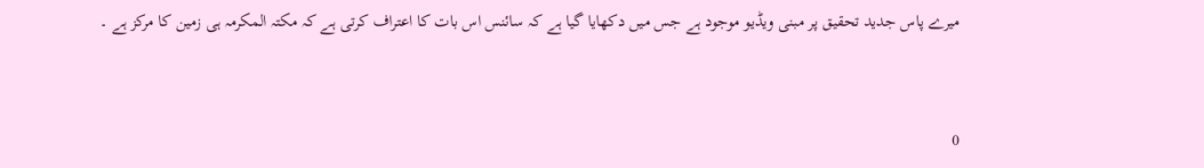میرے پاس جدید تحقیق پر مبنی ویڈیو موجود ہے جس میں دکھایا گیا ہے کہ سائنس اس بات کا اعتراف کرتی ہے کہ مکتہ المکرمہ ہی زمین کا مرکز ہے ۔


0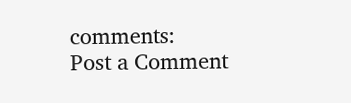comments:
Post a Comment